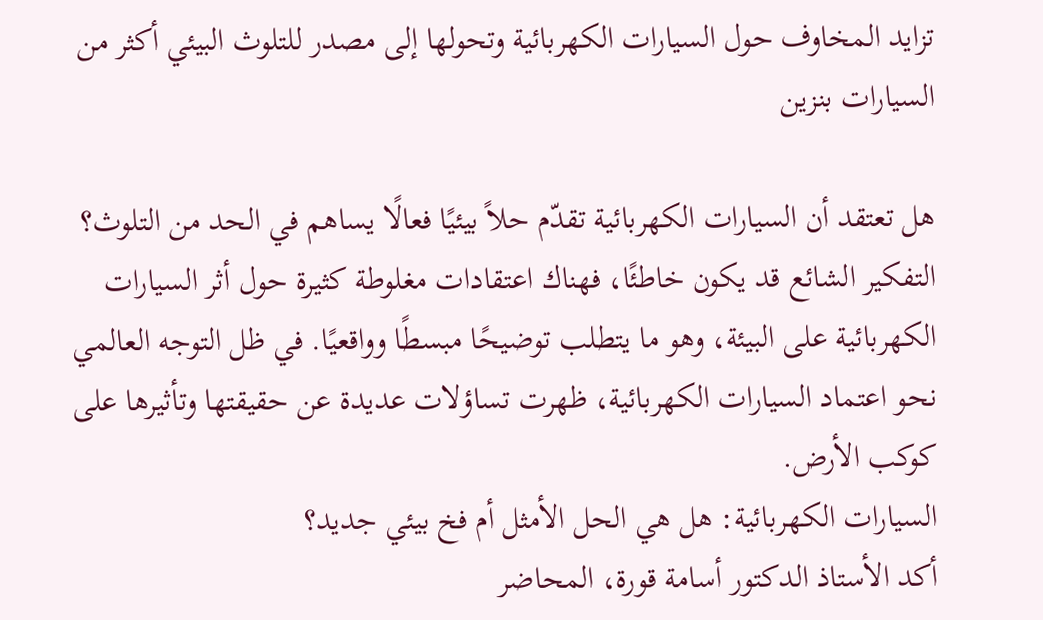تزايد المخاوف حول السيارات الكهربائية وتحولها إلى مصدر للتلوث البيئي أكثر من السيارات بنزين

هل تعتقد أن السيارات الكهربائية تقدّم حلاً بيئيًا فعالًا يساهم في الحد من التلوث؟ التفكير الشائع قد يكون خاطئًا، فهناك اعتقادات مغلوطة كثيرة حول أثر السيارات الكهربائية على البيئة، وهو ما يتطلب توضيحًا مبسطًا وواقعيًا. في ظل التوجه العالمي نحو اعتماد السيارات الكهربائية، ظهرت تساؤلات عديدة عن حقيقتها وتأثيرها على كوكب الأرض.
السيارات الكهربائية: هل هي الحل الأمثل أم فخ بيئي جديد؟
أكد الأستاذ الدكتور أسامة قورة، المحاضر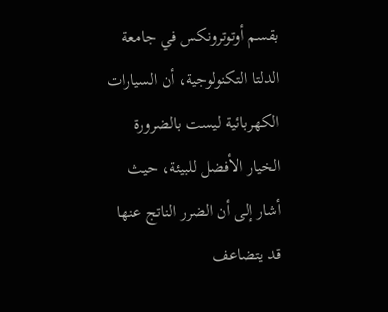بقسم أوتوترونكس في جامعة الدلتا التكنولوجية، أن السيارات الكهربائية ليست بالضرورة الخيار الأفضل للبيئة، حيث أشار إلى أن الضرر الناتج عنها قد يتضاعف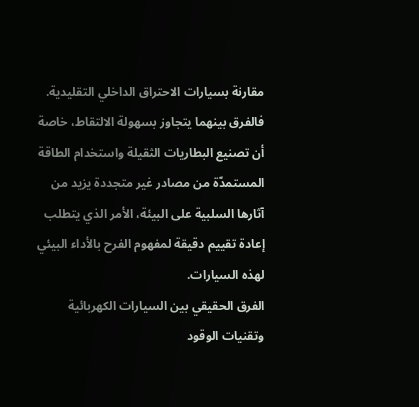مقارنة بسيارات الاحتراق الداخلي التقليدية. فالفرق بينهما يتجاوز بسهولة الالتقاط، خاصة أن تصنيع البطاريات الثقيلة واستخدام الطاقة المستمدّة من مصادر غير متجددة يزيد من آثارها السلبية على البيئة، الأمر الذي يتطلب إعادة تقييم دقيقة لمفهوم الفرح بالأداء البيئي لهذه السيارات.
الفرق الحقيقي بين السيارات الكهربائية وتقنيات الوقود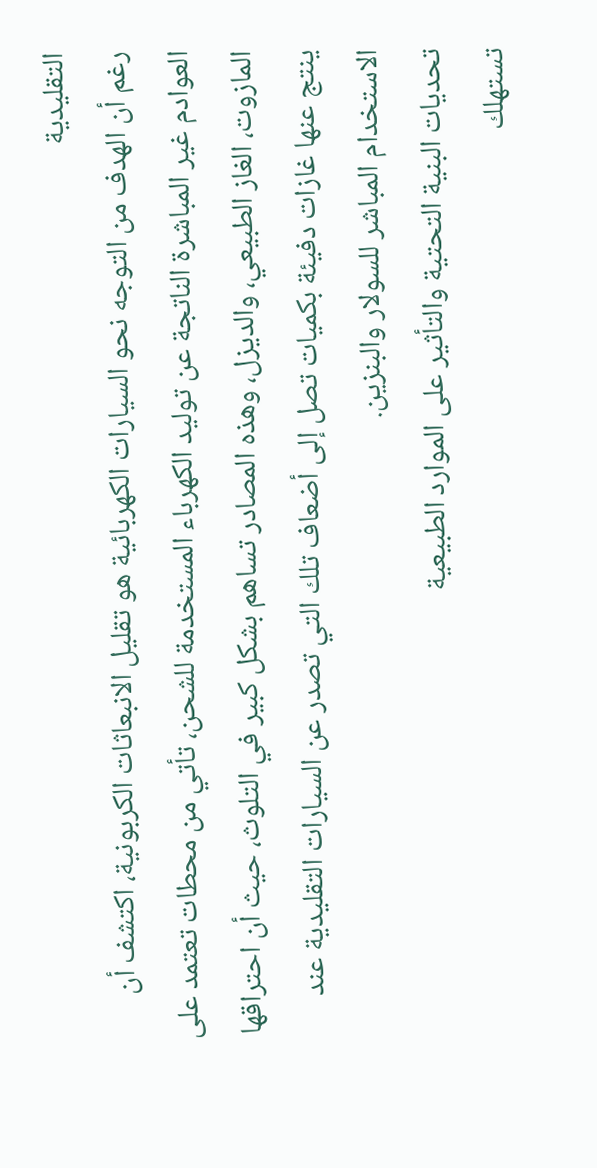التقليدية
رغم أن الهدف من التوجه نحو السيارات الكهربائية هو تقليل الانبعاثات الكربونية، اكتشف أن العوادم غير المباشرة الناتجة عن توليد الكهرباء المستخدمة للشحن، تأتي من محطات تعتمد على المازوت، الغاز الطبيعي، والديزل، وهذه المصادر تساهم بشكل كبير في التلوث، حيث أن احتراقها ينتج عنها غازات دفيئة بكميات تصل إلى أضعاف تلك التي تصدر عن السيارات التقليدية عند الاستخدام المباشر للسولار والبنزين.
تحديات البنية التحتية والتأثير على الموارد الطبيعية
تستهلك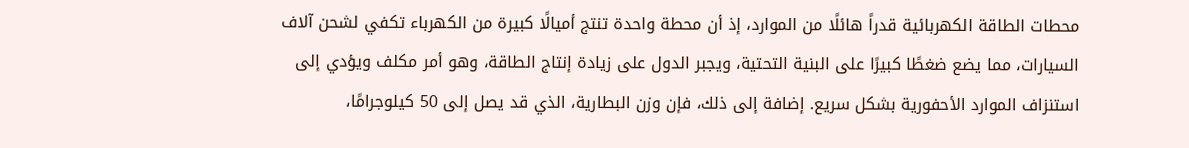محطات الطاقة الكهربائية قدراً هائلًا من الموارد، إذ أن محطة واحدة تنتج أميالًا كبيرة من الكهرباء تكفي لشحن آلاف السيارات، مما يضع ضغطًا كبيرًا على البنية التحتية، ويجبر الدول على زيادة إنتاج الطاقة، وهو أمر مكلف ويؤدي إلى استنزاف الموارد الأحفورية بشكل سريع. إضافة إلى ذلك، فإن وزن البطارية، الذي قد يصل إلى 50 كيلوجرامًا،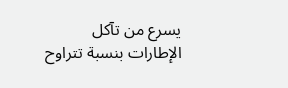يسرع من تآكل الإطارات بنسبة تتراوح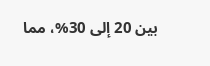بين 20 إلى 30%، مما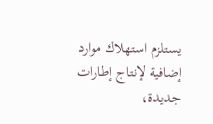يستلزم استهلاك موارد إضافية لإنتاج إطارات جديدة،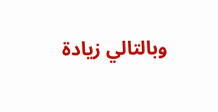وبالتالي زيادة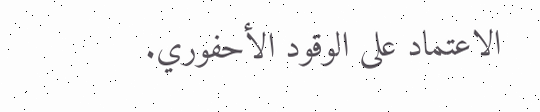الاعتماد على الوقود الأحفوري.